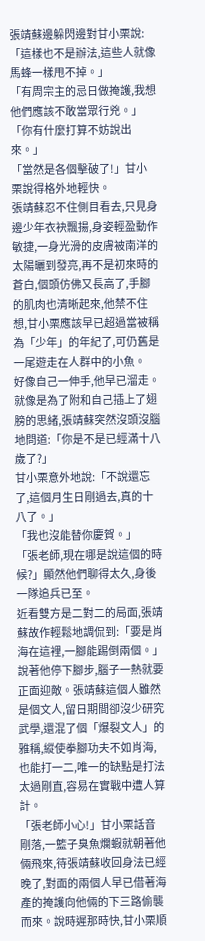張靖蘇邊躲閃邊對甘小栗說:「這樣也不是辦法,這些人就像馬蜂一樣甩不掉。」
「有周宗主的忌日做掩護,我想他們應該不敢當眾行兇。」
「你有什麼打算不妨說出來。」
「當然是各個擊破了!」甘小栗說得格外地輕快。
張靖蘇忍不住側目看去,只見身邊少年衣袂飄揚,身姿輕盈動作敏捷,一身光滑的皮膚被南洋的太陽曬到發亮,再不是初來時的蒼白,個頭仿佛又長高了,手腳的肌肉也清晰起來,他禁不住想,甘小栗應該早已超過當被稱為「少年」的年紀了,可仍舊是一尾遊走在人群中的小魚。
好像自己一伸手,他早已溜走。
就像是為了附和自己插上了翅膀的思緒,張靖蘇突然沒頭沒腦地問道:「你是不是已經滿十八歲了?」
甘小栗意外地說:「不說還忘了,這個月生日剛過去,真的十八了。」
「我也沒能替你慶賀。」
「張老師,現在哪是說這個的時候?」顯然他們聊得太久,身後一隊追兵已至。
近看雙方是二對二的局面,張靖蘇故作輕鬆地調侃到:「要是肖海在這裡,一腳能踢倒兩個。」說著他停下腳步,腦子一熱就要正面迎敵。張靖蘇這個人雖然是個文人,留日期間卻沒少研究武學,還混了個「爆裂文人」的雅稱,縱使拳腳功夫不如肖海,也能打一二,唯一的缺點是打法太過剛直,容易在實戰中遭人算計。
「張老師小心!」甘小栗話音剛落,一籃子臭魚爛蝦就朝著他倆飛來,待張靖蘇收回身法已經晚了,對面的兩個人早已借著海產的掩護向他倆的下三路偷襲而來。說時遲那時快,甘小栗順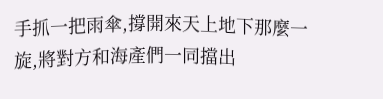手抓一把雨傘,撐開來天上地下那麼一旋,將對方和海產們一同擋出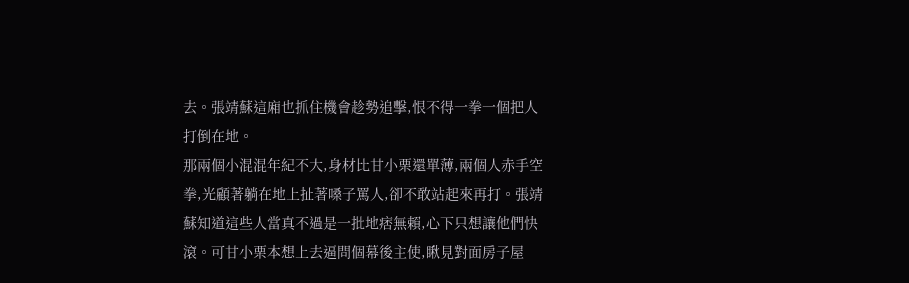去。張靖蘇這廂也抓住機會趁勢追擊,恨不得一拳一個把人打倒在地。
那兩個小混混年紀不大,身材比甘小栗還單薄,兩個人赤手空拳,光顧著躺在地上扯著嗓子罵人,卻不敢站起來再打。張靖蘇知道這些人當真不過是一批地痞無賴,心下只想讓他們快滾。可甘小栗本想上去逼問個幕後主使,瞅見對面房子屋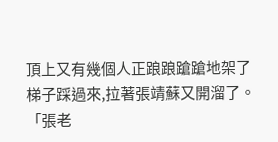頂上又有幾個人正踉踉蹌蹌地架了梯子踩過來,拉著張靖蘇又開溜了。
「張老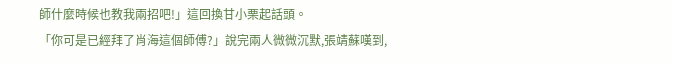師什麼時候也教我兩招吧!」這回換甘小栗起話頭。
「你可是已經拜了肖海這個師傅?」說完兩人微微沉默,張靖蘇嘆到,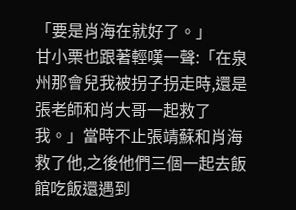「要是肖海在就好了。」
甘小栗也跟著輕嘆一聲:「在泉州那會兒我被拐子拐走時,還是張老師和肖大哥一起救了我。」當時不止張靖蘇和肖海救了他,之後他們三個一起去飯館吃飯還遇到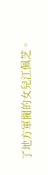了地方軍閥的女兒江佩芝。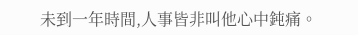未到一年時間,人事皆非叫他心中鈍痛。